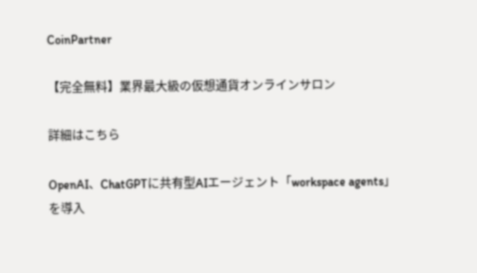CoinPartner

【完全無料】業界最大級の仮想通貨オンラインサロン

詳細はこちら

OpenAI、ChatGPTに共有型AIエージェント「workspace agents」を導入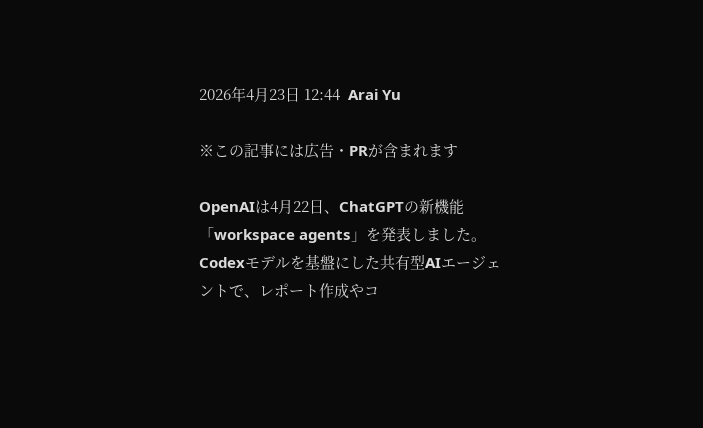2026年4月23日 12:44  Arai Yu

※この記事には広告・PRが含まれます

OpenAIは4月22日、ChatGPTの新機能「workspace agents」を発表しました。Codexモデルを基盤にした共有型AIエージェントで、レポート作成やコ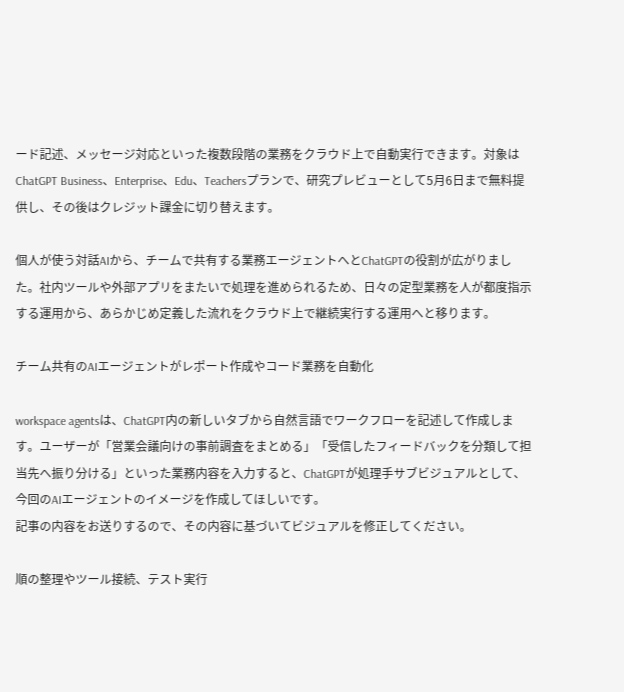ード記述、メッセージ対応といった複数段階の業務をクラウド上で自動実行できます。対象はChatGPT Business、Enterprise、Edu、Teachersプランで、研究プレビューとして5月6日まで無料提供し、その後はクレジット課金に切り替えます。

個人が使う対話AIから、チームで共有する業務エージェントへとChatGPTの役割が広がりました。社内ツールや外部アプリをまたいで処理を進められるため、日々の定型業務を人が都度指示する運用から、あらかじめ定義した流れをクラウド上で継続実行する運用へと移ります。

チーム共有のAIエージェントがレポート作成やコード業務を自動化

workspace agentsは、ChatGPT内の新しいタブから自然言語でワークフローを記述して作成します。ユーザーが「営業会議向けの事前調査をまとめる」「受信したフィードバックを分類して担当先へ振り分ける」といった業務内容を入力すると、ChatGPTが処理手サブビジュアルとして、今回のAIエージェントのイメージを作成してほしいです。
記事の内容をお送りするので、その内容に基づいてビジュアルを修正してください。

順の整理やツール接続、テスト実行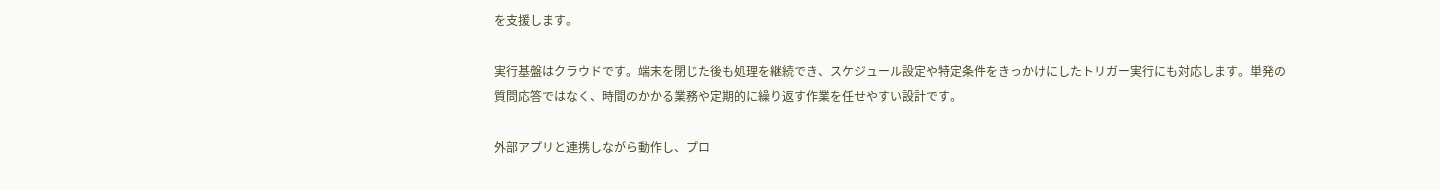を支援します。

実行基盤はクラウドです。端末を閉じた後も処理を継続でき、スケジュール設定や特定条件をきっかけにしたトリガー実行にも対応します。単発の質問応答ではなく、時間のかかる業務や定期的に繰り返す作業を任せやすい設計です。

外部アプリと連携しながら動作し、プロ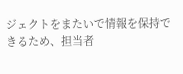ジェクトをまたいで情報を保持できるため、担当者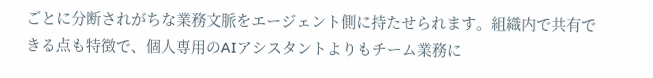ごとに分断されがちな業務文脈をエージェント側に持たせられます。組織内で共有できる点も特徴で、個人専用のAIアシスタントよりもチーム業務に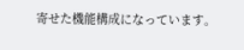寄せた機能構成になっています。